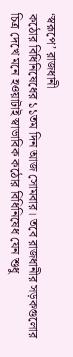‘স্বরূপে’ রাজধানী
কঠোর বিধিনিষেধের ১১তম দিন আজ সোমবার। তবে রাজধানীর সড়কগুলোর চিত্র দেখে মনে হওয়াটাই স্বাভাবিক কঠোর বিধিনিষেধ যেন শুধু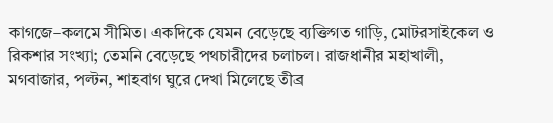কাগজে–কলমে সীমিত। একদিকে যেমন বেড়েছে ব্যক্তিগত গাড়ি, মোটরসাইকেল ও রিকশার সংখ্যা; তেমনি বেড়েছে পথচারীদের চলাচল। রাজধানীর মহাখালী, মগবাজার, পল্টন, শাহবাগ ঘুরে দেখা মিলেছে তীব্র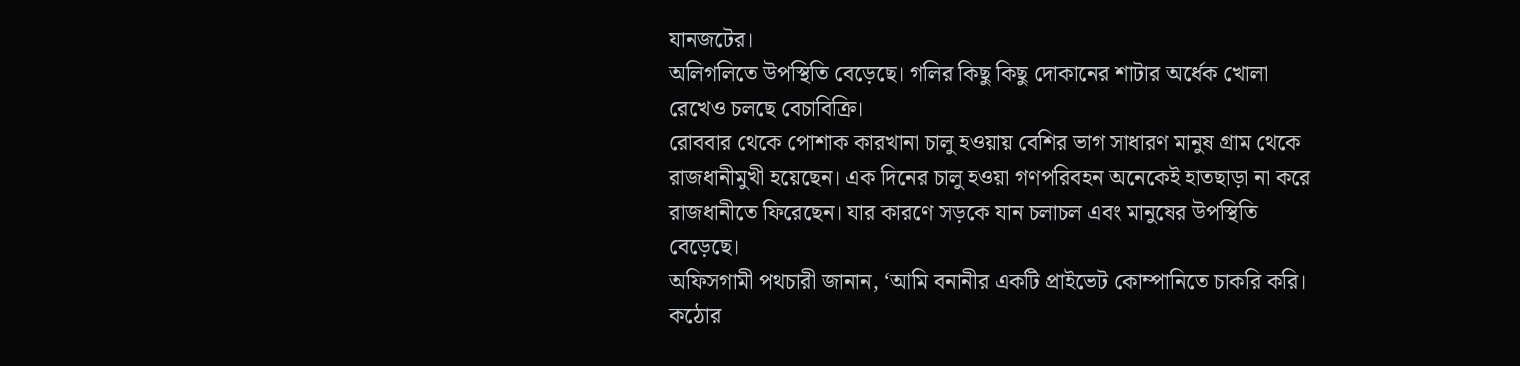যানজটের।
অলিগলিতে উপস্থিতি বেড়েছে। গলির কিছু কিছু দোকানের শাটার অর্ধেক খোলা রেখেও চলছে বেচাবিক্রি।
রোববার থেকে পোশাক কারখানা চালু হওয়ায় বেশির ভাগ সাধারণ মানুষ গ্রাম থেকে রাজধানীমুখী হয়েছেন। এক দিনের চালু হওয়া গণপরিবহন অনেকেই হাতছাড়া না করে রাজধানীতে ফিরেছেন। যার কারণে সড়কে যান চলাচল এবং মানুষের উপস্থিতি বেড়েছে।
অফিসগামী পথচারী জানান, ‘আমি বনানীর একটি প্রাইভেট কোম্পানিতে চাকরি করি। কঠোর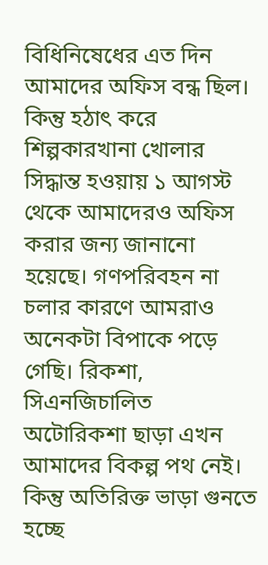বিধিনিষেধের এত দিন আমাদের অফিস বন্ধ ছিল। কিন্তু হঠাৎ করে শিল্পকারখানা খোলার সিদ্ধান্ত হওয়ায় ১ আগস্ট থেকে আমাদেরও অফিস করার জন্য জানানো হয়েছে। গণপরিবহন না চলার কারণে আমরাও অনেকটা বিপাকে পড়ে গেছি। রিকশা, সিএনজিচালিত অটোরিকশা ছাড়া এখন আমাদের বিকল্প পথ নেই। কিন্তু অতিরিক্ত ভাড়া গুনতে হচ্ছে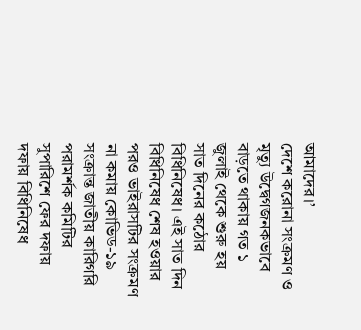আমাদের।’
দেশে করোনা সংক্রমণ ও মৃত্যু উদ্বেগজনকভাবে বাড়তে থাকায় গত ১ জুলাই থেকে শুরু হয় সাত দিনের কঠোর বিধিনিষেধ। এই সাত দিন বিধিনিষেধ শেষ হওয়ার পরও ভাইরাসটির সংক্রমণ না কমায় কোভিড-১৯ সংক্রান্ত জাতীয় কারিগরি পরামর্শক কমিটির সুপারিশে ফের দফায় দফায় বিধিনিষেধ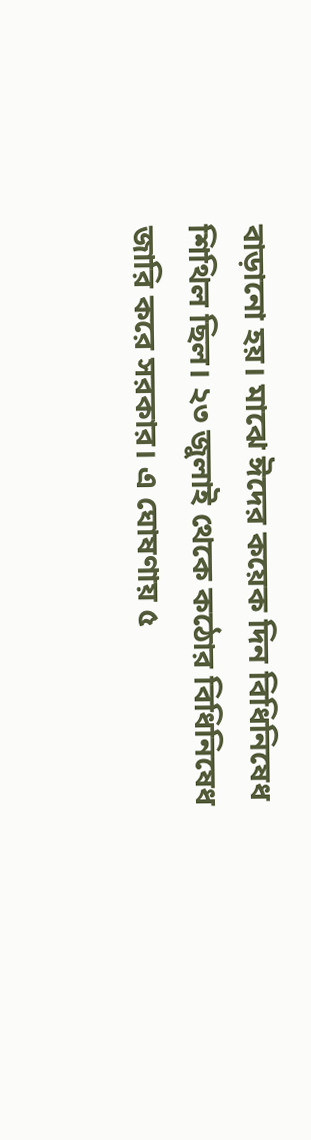বাড়ানো হয়। মাঝে ঈদের কয়েক দিন বিধিনিষেধ শিথিল ছিল। ২৩ জুলাই থেকে কঠোর বিধিনিষেধ জারি করে সরকার। এ ঘোষণায় ৫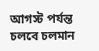আগস্ট পর্যন্ত চলবে চলমান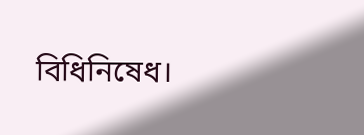বিধিনিষেধ।